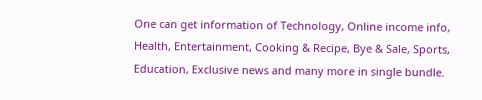One can get information of Technology, Online income info, Health, Entertainment, Cooking & Recipe, Bye & Sale, Sports, Education, Exclusive news and many more in single bundle.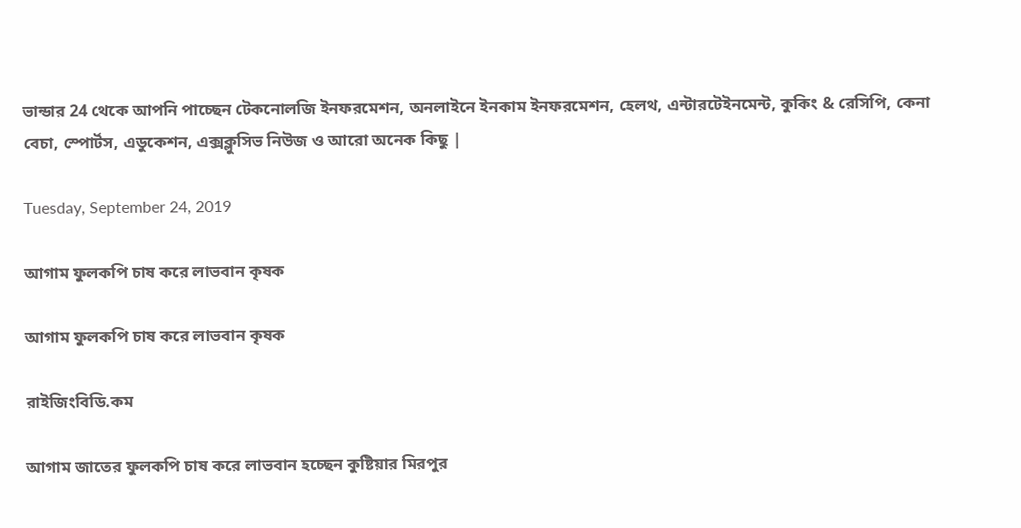ভান্ডার 24 থেকে আপনি পাচ্ছেন টেকনোলজি ইনফরমেশন, অনলাইনে ইনকাম ইনফরমেশন, হেলথ, এন্টারটেইনমেন্ট, কুকিং & রেসিপি, কেনা বেচা, স্পোর্টস, এডুকেশন, এক্সক্লুসিভ নিউজ ও আরো অনেক কিছু |

Tuesday, September 24, 2019

আগাম ফুলকপি চাষ করে লাভবান কৃষক

আগাম ফুলকপি চাষ করে লাভবান কৃষক

রাইজিংবিডি.কম

আগাম জাতের ফুলকপি চাষ করে লাভবান হচ্ছেন কুষ্টিয়ার মিরপুর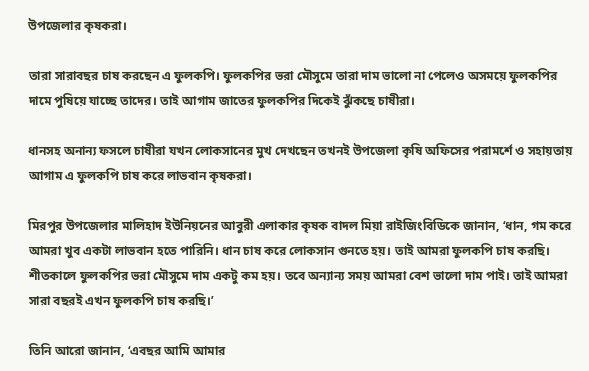উপজেলার কৃষকরা।

তারা সারাবছর চাষ করছেন এ ফুলকপি। ফুলকপির ভরা মৌসুমে তারা দাম ভালো না পেলেও অসময়ে ফুলকপির দামে পুষিয়ে যাচ্ছে তাদের। তাই আগাম জাতের ফুলকপির দিকেই ঝুঁকছে চাষীরা।

ধানসহ অনান্য ফসলে চাষীরা যখন লোকসানের মুখ দেখছেন তখনই উপজেলা কৃষি অফিসের পরামর্শে ও সহায়তায় আগাম এ ফুলকপি চাষ করে লাভবান কৃষকরা।

মিরপুর উপজেলার মালিহাদ ইউনিয়নের আবুরী এলাকার কৃষক বাদল মিয়া রাইজিংবিডিকে জানান, ‘ধান, গম করে আমরা খুব একটা লাভবান হতে পারিনি। ধান চাষ করে লোকসান গুনতে হয়। তাই আমরা ফুলকপি চাষ করছি। শীতকালে ফুলকপির ভরা মৌসুমে দাম একটু কম হয়। তবে অন্যান্য সময় আমরা বেশ ভালো দাম পাই। তাই আমরা সারা বছরই এখন ফুলকপি চাষ করছি।’

তিনি আরো জানান, ‘এবছর আমি আমার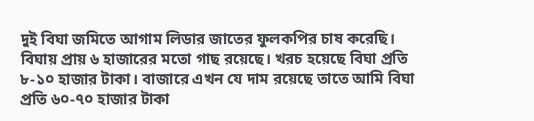দুই বিঘা জমিতে আগাম লিডার জাতের ফুলকপির চাষ করেছি। বিঘায় প্রায় ৬ হাজারের মতো গাছ রয়েছে। খরচ হয়েছে বিঘা প্রতি ৮-১০ হাজার টাকা। বাজারে এখন যে দাম রয়েছে তাতে আমি বিঘা প্রতি ৬০-৭০ হাজার টাকা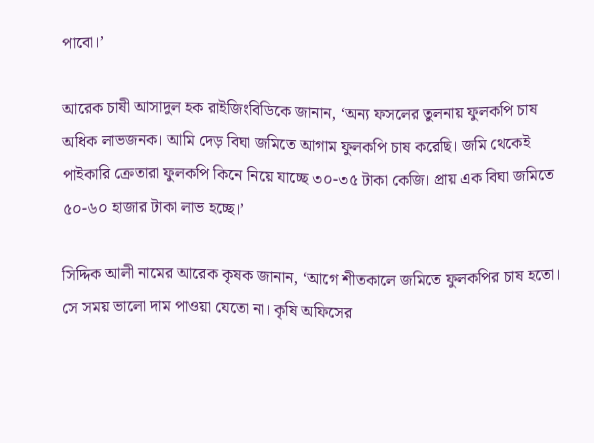পাবো।’

আরেক চাষী আসাদুল হক রাইজিংবিডিকে জানান, ‘অন্য ফসলের তুলনায় ফুলকপি চাষ অধিক লাভজনক। আমি দেড় বিঘা জমিতে আগাম ফুলকপি চাষ করেছি। জমি থেকেই পাইকারি ক্রেতারা ফুলকপি কিনে নিয়ে যাচ্ছে ৩০-৩৫ টাকা কেজি। প্রায় এক বিঘা জমিতে ৫০-৬০ হাজার টাকা লাভ হচ্ছে।’

সিদ্দিক আলী নামের আরেক কৃষক জানান, ‘আগে শীতকালে জমিতে ফুলকপির চাষ হতো। সে সময় ভালো দাম পাওয়া যেতো না। কৃষি অফিসের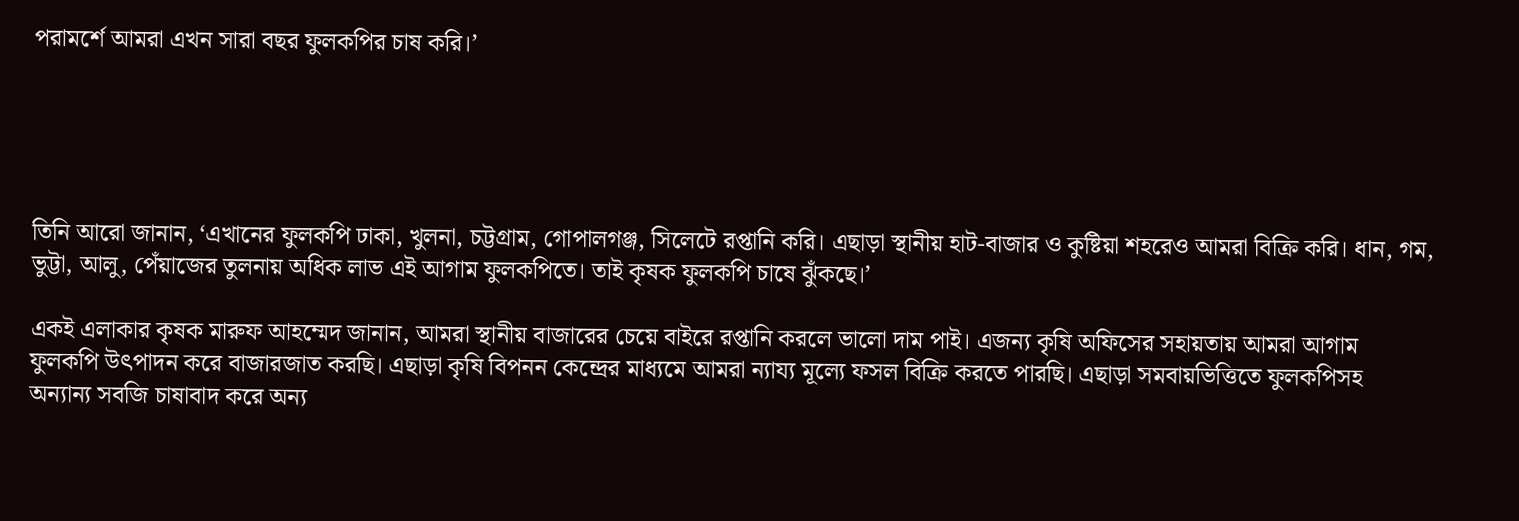পরামর্শে আমরা এখন সারা বছর ফুলকপির চাষ করি।’





তিনি আরো জানান, ‘এখানের ফুলকপি ঢাকা, খুলনা, চট্টগ্রাম, গোপালগঞ্জ, সিলেটে রপ্তানি করি। এছাড়া স্থানীয় হাট-বাজার ও কুষ্টিয়া শহরেও আমরা বিক্রি করি। ধান, গম, ভুট্টা, আলু, পেঁয়াজের তুলনায় অধিক লাভ এই আগাম ফুলকপিতে। তাই কৃষক ফুলকপি চাষে ঝুঁকছে।’

একই এলাকার কৃষক মারুফ আহম্মেদ জানান, আমরা স্থানীয় বাজারের চেয়ে বাইরে রপ্তানি করলে ভালো দাম পাই। এজন্য কৃষি অফিসের সহায়তায় আমরা আগাম ফুলকপি উৎপাদন করে বাজারজাত করছি। এছাড়া কৃষি বিপনন কেন্দ্রের মাধ্যমে আমরা ন্যায্য মূল্যে ফসল বিক্রি করতে পারছি। এছাড়া সমবায়ভিত্তিতে ফুলকপিসহ অন্যান্য সবজি চাষাবাদ করে অন্য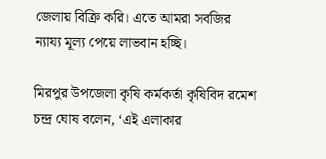জেলায় বিক্রি করি। এতে আমরা সবজির ন্যায্য মূল্য পেয়ে লাভবান হচ্ছি।

মিরপুর উপজেলা কৃষি কর্মকর্তা কৃষিবিদ রমেশ চন্দ্র ঘোষ বলেন, ‘এই এলাকার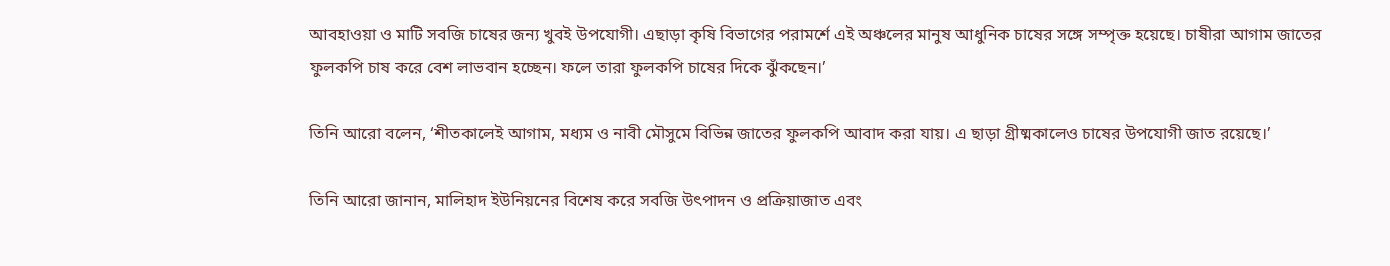আবহাওয়া ও মাটি সবজি চাষের জন্য খুবই উপযোগী। এছাড়া কৃষি বিভাগের পরামর্শে এই অঞ্চলের মানুষ আধুনিক চাষের সঙ্গে সম্পৃক্ত হয়েছে। চাষীরা আগাম জাতের ফুলকপি চাষ করে বেশ লাভবান হচ্ছেন। ফলে তারা ফুলকপি চাষের দিকে ঝুঁকছেন।’

তিনি আরো বলেন, ‘শীতকালেই আগাম, মধ্যম ও নাবী মৌসুমে বিভিন্ন জাতের ফুলকপি আবাদ করা যায়। এ ছাড়া গ্রীষ্মকালেও চাষের উপযোগী জাত রয়েছে।’

তিনি আরো জানান, মালিহাদ ইউনিয়নের বিশেষ করে সবজি উৎপাদন ও প্রক্রিয়াজাত এবং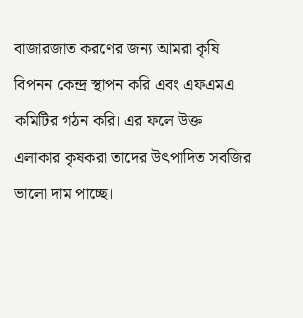বাজারজাত করণের জন্য আমরা কৃষি বিপনন কেন্দ্র স্থাপন করি এবং এফএমএ কমিটির গঠন করি। এর ফলে উক্ত এলাকার কৃষকরা তাদের উৎপাদিত সবজির ভালো দাম পাচ্ছে।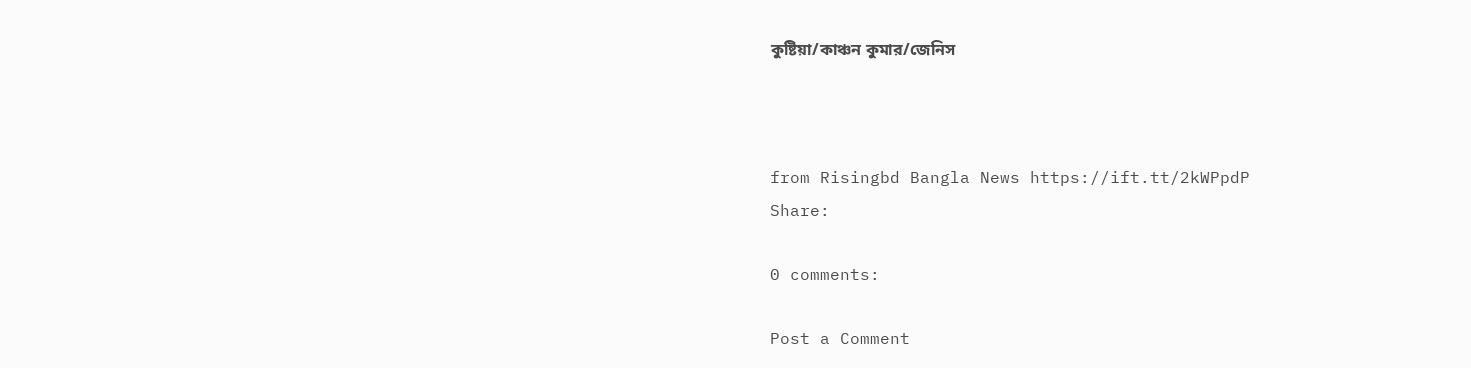কুষ্টিয়া/কাঞ্চন কুমার/জেনিস



from Risingbd Bangla News https://ift.tt/2kWPpdP
Share:

0 comments:

Post a Comment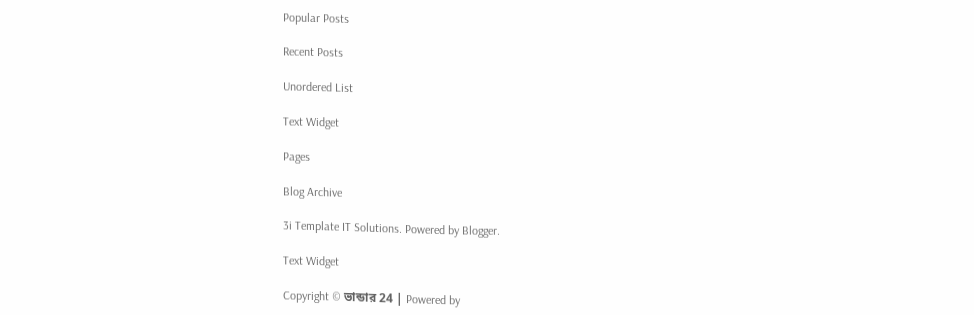Popular Posts

Recent Posts

Unordered List

Text Widget

Pages

Blog Archive

3i Template IT Solutions. Powered by Blogger.

Text Widget

Copyright © ভান্ডার 24 | Powered by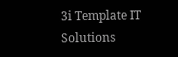3i Template IT Solutions